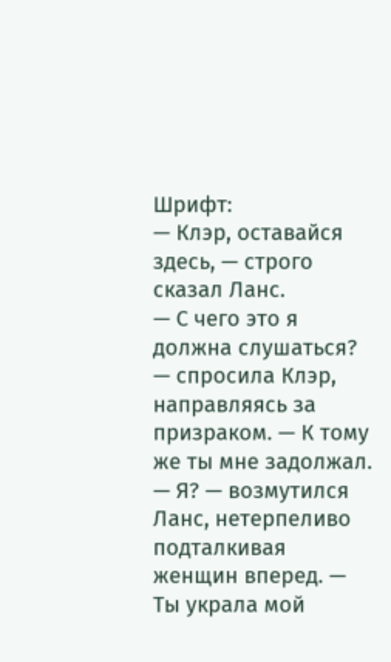Шрифт:
— Клэр, оставайся здесь, — строго сказал Ланс.
— С чего это я должна слушаться? — спросила Клэр, направляясь за призраком. — К тому же ты мне задолжал.
— Я? — возмутился Ланс, нетерпеливо подталкивая женщин вперед. — Ты украла мой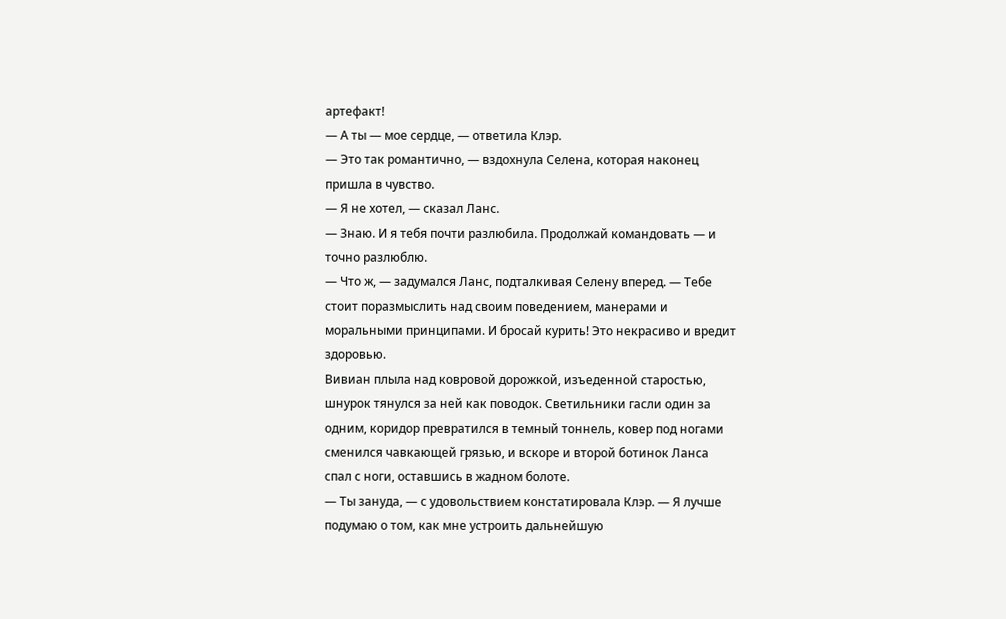артефакт!
— А ты — мое сердце, — ответила Клэр.
— Это так романтично, — вздохнула Селена, которая наконец пришла в чувство.
— Я не хотел, — сказал Ланс.
— Знаю. И я тебя почти разлюбила. Продолжай командовать — и точно разлюблю.
— Что ж, — задумался Ланс, подталкивая Селену вперед. — Тебе стоит поразмыслить над своим поведением, манерами и моральными принципами. И бросай курить! Это некрасиво и вредит здоровью.
Вивиан плыла над ковровой дорожкой, изъеденной старостью, шнурок тянулся за ней как поводок. Светильники гасли один за одним, коридор превратился в темный тоннель, ковер под ногами сменился чавкающей грязью, и вскоре и второй ботинок Ланса спал с ноги, оставшись в жадном болоте.
— Ты зануда, — с удовольствием констатировала Клэр. — Я лучше подумаю о том, как мне устроить дальнейшую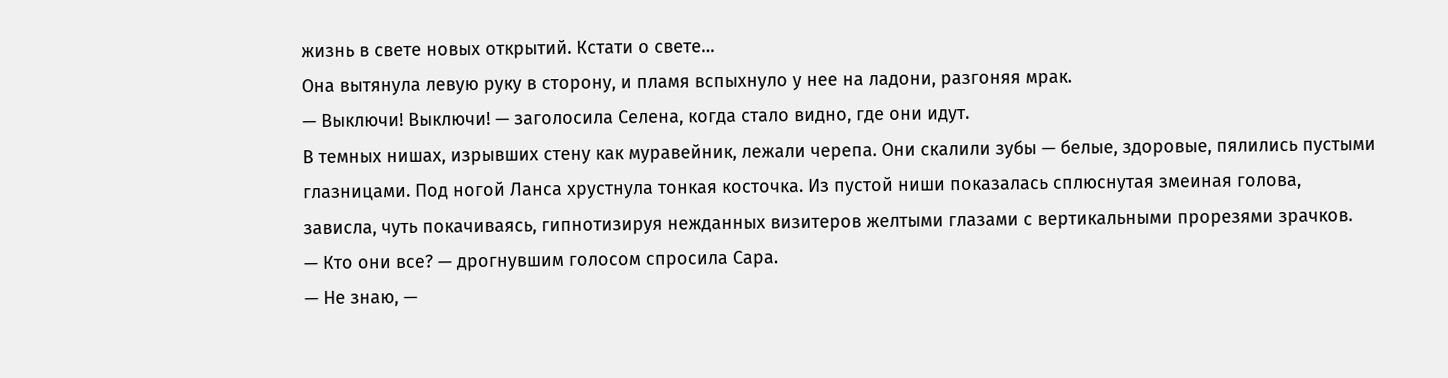жизнь в свете новых открытий. Кстати о свете…
Она вытянула левую руку в сторону, и пламя вспыхнуло у нее на ладони, разгоняя мрак.
— Выключи! Выключи! — заголосила Селена, когда стало видно, где они идут.
В темных нишах, изрывших стену как муравейник, лежали черепа. Они скалили зубы — белые, здоровые, пялились пустыми глазницами. Под ногой Ланса хрустнула тонкая косточка. Из пустой ниши показалась сплюснутая змеиная голова, зависла, чуть покачиваясь, гипнотизируя нежданных визитеров желтыми глазами с вертикальными прорезями зрачков.
— Кто они все? — дрогнувшим голосом спросила Сара.
— Не знаю, —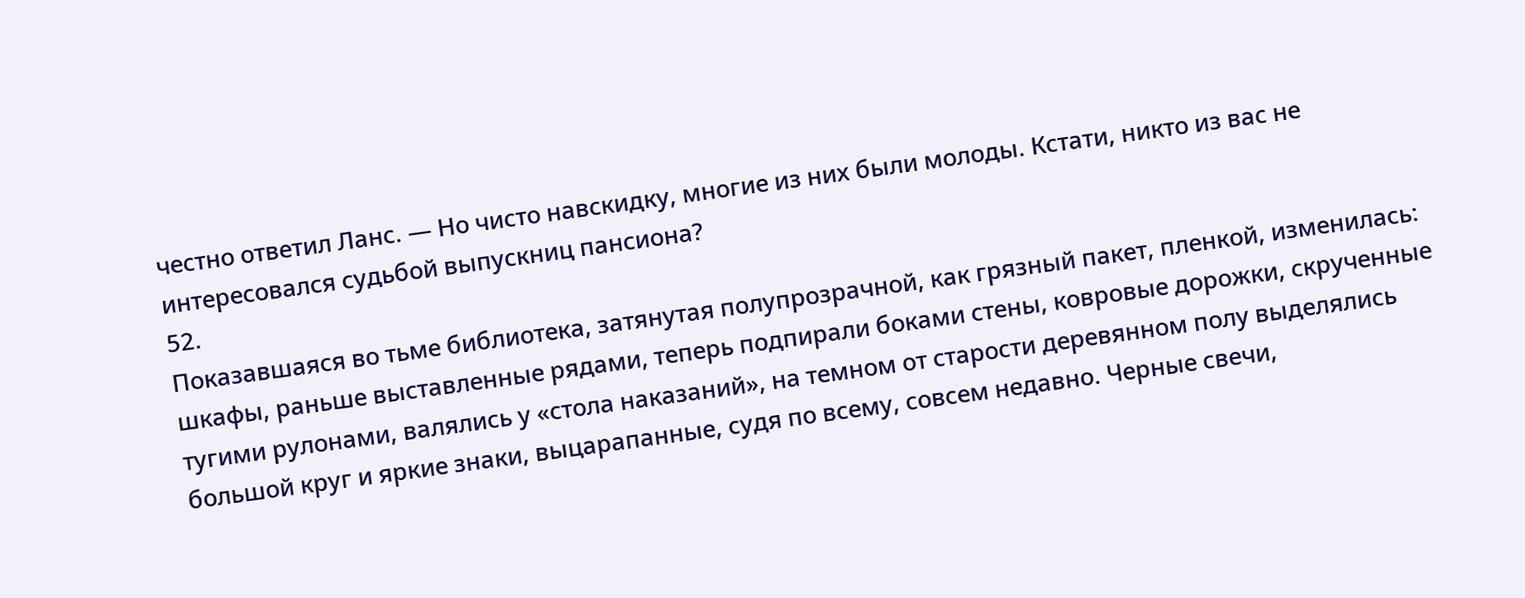честно ответил Ланс. — Но чисто навскидку, многие из них были молоды. Кстати, никто из вас не интересовался судьбой выпускниц пансиона?
52.
Показавшаяся во тьме библиотека, затянутая полупрозрачной, как грязный пакет, пленкой, изменилась: шкафы, раньше выставленные рядами, теперь подпирали боками стены, ковровые дорожки, скрученные тугими рулонами, валялись у «стола наказаний», на темном от старости деревянном полу выделялись большой круг и яркие знаки, выцарапанные, судя по всему, совсем недавно. Черные свечи,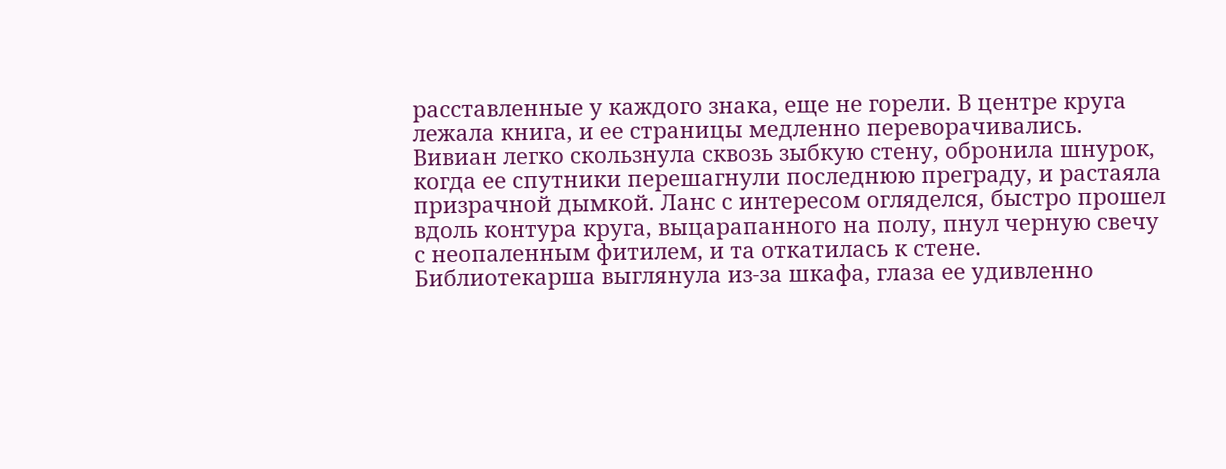расставленные у каждого знака, еще не горели. В центре круга лежала книга, и ее страницы медленно переворачивались.
Вивиан легко скользнула сквозь зыбкую стену, обронила шнурок, когда ее спутники перешагнули последнюю преграду, и растаяла призрачной дымкой. Ланс с интересом огляделся, быстро прошел вдоль контура круга, выцарапанного на полу, пнул черную свечу с неопаленным фитилем, и та откатилась к стене.
Библиотекарша выглянула из-за шкафа, глаза ее удивленно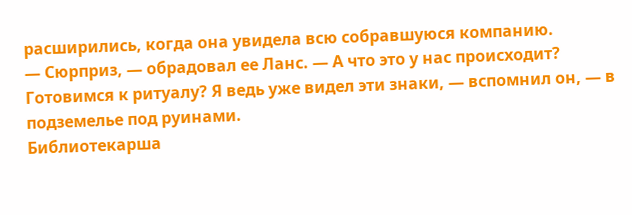расширились, когда она увидела всю собравшуюся компанию.
— Сюрприз, — обрадовал ее Ланс. — А что это у нас происходит? Готовимся к ритуалу? Я ведь уже видел эти знаки, — вспомнил он, — в подземелье под руинами.
Библиотекарша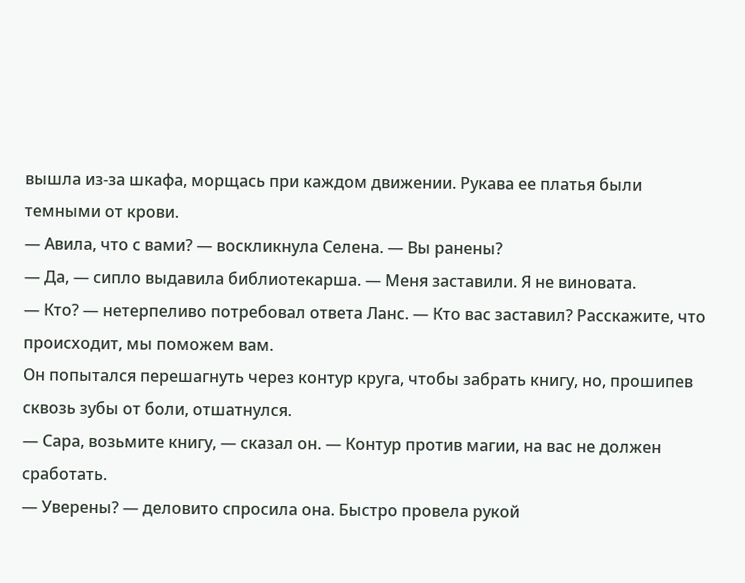вышла из-за шкафа, морщась при каждом движении. Рукава ее платья были темными от крови.
— Авила, что с вами? — воскликнула Селена. — Вы ранены?
— Да, — сипло выдавила библиотекарша. — Меня заставили. Я не виновата.
— Кто? — нетерпеливо потребовал ответа Ланс. — Кто вас заставил? Расскажите, что происходит, мы поможем вам.
Он попытался перешагнуть через контур круга, чтобы забрать книгу, но, прошипев сквозь зубы от боли, отшатнулся.
— Сара, возьмите книгу, — сказал он. — Контур против магии, на вас не должен сработать.
— Уверены? — деловито спросила она. Быстро провела рукой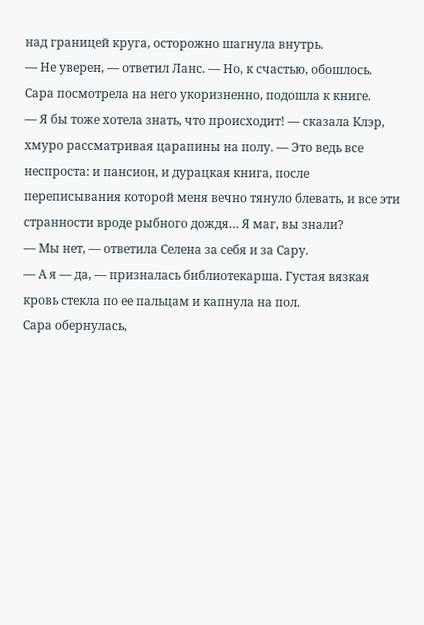над границей круга, осторожно шагнула внутрь.
— Не уверен, — ответил Ланс. — Но, к счастью, обошлось.
Сара посмотрела на него укоризненно, подошла к книге.
— Я бы тоже хотела знать, что происходит! — сказала Клэр, хмуро рассматривая царапины на полу. — Это ведь все неспроста: и пансион, и дурацкая книга, после переписывания которой меня вечно тянуло блевать, и все эти странности вроде рыбного дождя… Я маг, вы знали?
— Мы нет, — ответила Селена за себя и за Сару.
— А я — да, — призналась библиотекарша. Густая вязкая кровь стекла по ее пальцам и капнула на пол.
Сара обернулась,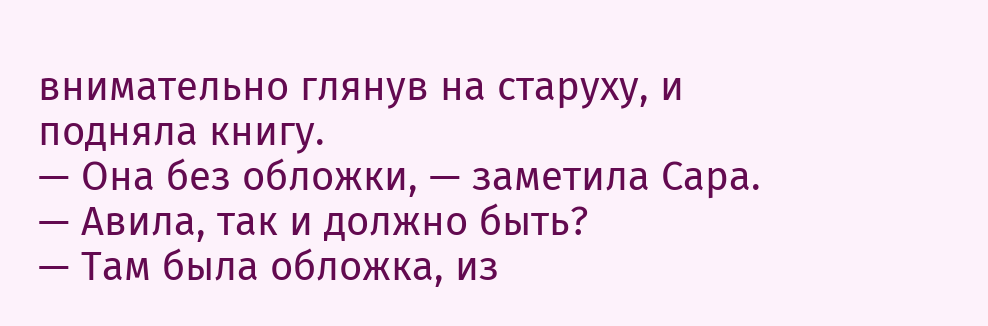внимательно глянув на старуху, и подняла книгу.
— Она без обложки, — заметила Сара. — Авила, так и должно быть?
— Там была обложка, из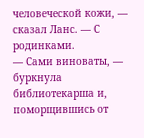человеческой кожи, — сказал Ланс. — С родинками.
— Сами виноваты, — буркнула библиотекарша и, поморщившись от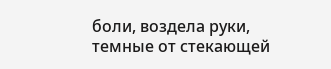боли, воздела руки, темные от стекающей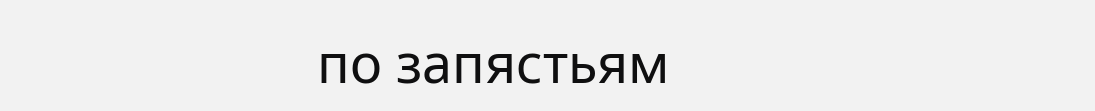по запястьям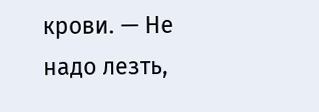крови. — Не надо лезть,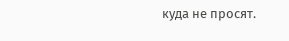куда не просят.